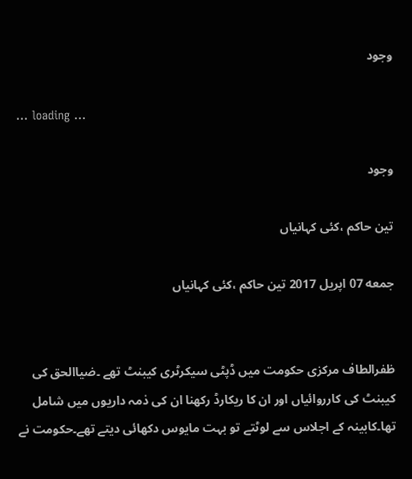وجود

... loading ...

وجود

تین حاکم ،کئی کہانیاں

جمعه 07 اپریل 2017 تین حاکم ،کئی کہانیاں


ظفرالطاف مرکزی حکومت میں ڈپٹی سیکرٹری کیبنٹ تھے ۔ضیاالحق کی کیبنٹ کی کارروائیاں اور ان کا ریکارڈ رکھنا ان کی ذمہ داریوں میں شامل تھا۔کابینہ کے اجلاس سے لوٹتے تو بہت مایوس دکھائی دیتے تھے۔حکومت نے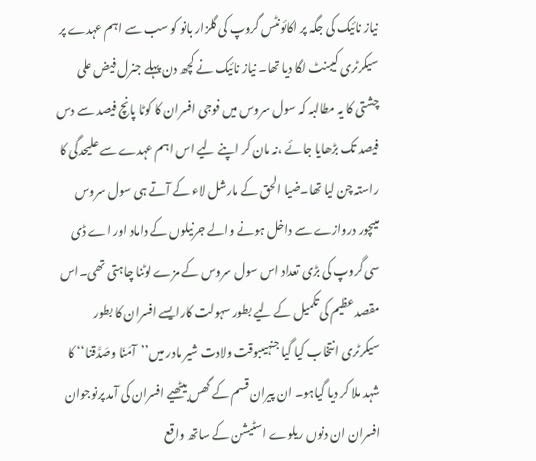نیاز نائیک کی جگہ پر اکائونٹس گروپ کی گلزار بانو کو سب سے اہم عہدے پر سیکرٹری کیبنٹ لگا دیا تھا۔ نیاز نائیک نے کچھ دن پہلے جنرل فیض علی چشتی کا یہ مطالبہ کہ سول سروس میں فوجی افسران کا کوٹا پانچ فیصد سے دس فیصد تک بڑھایا جائے ،نہ مان کر اپنے لیے اس اہم عہدے سے علیحدگی کا راستہ چن لیا تھا۔ضیا الحق کے مارشل لاء کے آتے ہی سول سروس میںچور دروازے سے داخل ہونے والے جرنیلوں کے داماد اور اے ڈی سی گروپ کی بڑی تعداد اس سول سروس کے مزے لوٹنا چاہتی تھی۔اس مقصد عظیم کی تکمیل کے لیے بطور سہولت کارایسے افسران کا بطور سیکرٹری انتخاب کیا گیا جنہیںبوقت ولادت شیر مادر میں’’آمَنّا وصَدَّقنا‘‘ کا شہد ملا کر دیا گیاہو۔ ان پیران قسم کے گھس بیٹھیے افسران کی آمد پرنوجوان افسران ان دنوں ریلوے اسٹیشن کے ساتھ واقع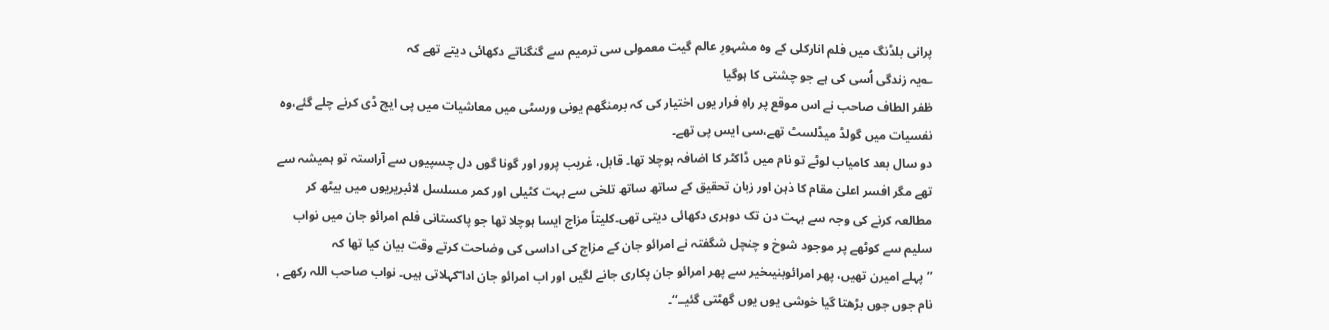پرانی بلڈنگ میں فلم انارکلی کے وہ مشہورِ عالم گیت معمولی سی ترمیم سے گنگناتے دکھائی دیتے تھے کہ
؎یہ زندگی اُسی کی ہے جو چشتی کا ہوگیا
ظفر الطاف صاحب نے اس موقع پر راہِ فرار یوں اختیار کی کہ برمنگھم یونی ورسٹی میں معاشیات میں پی ایچ ڈی کرنے چلے گئے،وہ نفسیات میں گولڈ میڈلسٹ تھے،سی ایس پی تھے۔
دو سال بعد کامیاب لوٹے تو نام میں ڈاکٹر کا اضافہ ہوچلا تھا۔ قابل، غریب پرور اور گونا گوں دل چسپیوں سے آراستہ تو ہمیشہ سے تھے مگر افسر اعلیٰ مقام کا ذہن اور زبان تحقیق کے ساتھ ساتھ تلخی سے بہت کٹیلی اور کمر مسلسل لائبریریوں میں بیٹھ کر مطالعہ کرنے کی وجہ سے بہت دن تک دوہری دکھائی دیتی تھی۔کلیتاً مزاج ایسا ہوچلا تھا جو پاکستانی فلم امرائو جان میں نواب سلیم سے کوٹھے پر موجود شوخ و چنچل شگفتہ نے امرائو جان کے مزاج کی اداسی کی وضاحت کرتے وقت بیان کیا تھا کہ
’’ پہلے امیرن تھیں، پھر امرائوبنیںخیر سے پھر امرائو جان پکاری جانے لگیں اور اب امرائو جان ادا ؔکہلاتی ہیں۔ نواب صاحب اللہ رکھے ، نام جوں جوں بڑھتا گیا خوشی یوں یوں گھٹتی گئیــ‘‘۔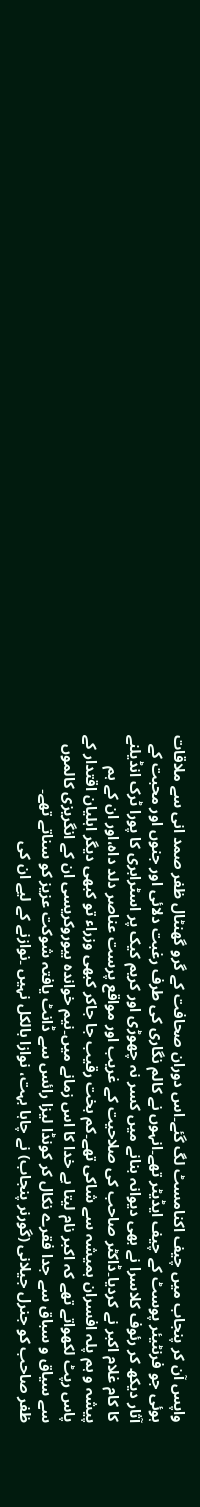واپس آن کر پنجاب میں چیف اکنامسٹ لگ گئے۔اس دوران صحافت کے گرو گھنٹال ظفر صمد انی سے ملاقات ہوئی جو فرنٹیئر پوسٹ کے چیف ایڈیٹر تھے۔انہوں نے کالم نگاری کی طرف رغبت دلائی اور جنوں اور محبت کے آثار دیکھ کر رئوف کلاسرا نے بھی دیوانہ بنانے میں کسر نہ چھوڑی اور کریم کیک پر اسٹرابری کا پورا ٹرک انڈیلنے کا کام غلام اکبر نے کردیا۔ڈاکٹر صاحب کی صلاحیت کے غریب اور مواقع پرست عناصر دلد داہ،اور ان کے ہم پیشہ و ہم پلہ افسران ہمیشہ سے شاکی تھے۔کم بخت رقیب جا جاکر کبھی وزراء تو کبھی دیگر اہلیان اقتدار کے پاس رپٹ لکھواتے تھے کہ اکبر نام لیتا ہے خدا کا اس زمانے میں۔نیم خواندہ بیوروکریسی ان کے انگریزی کالموں سے سیاق و سباق سے جدا فقرے نکال کر کونڈا لیزا رائس سے ڈانٹ یافتہ شوکت عزیز کو سناتے تھے۔
ظفر صاحب کو جنرل جیلانی (گورنر پنجاب) نے چاہا بہت، نوازا بالکل نہیں ۔نوازنے کے لیے ان کی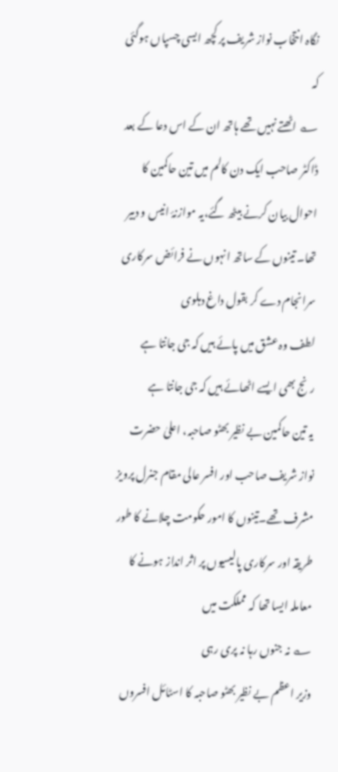نگاہ انتخاب نواز شریف پر کچھ ایسی چسپاں ہوگئی کہ
؎ اٹھتے نہیں تھے ہاتھ ان کے اس دعا کے بعد
ڈاکٹر صاحب ایک دن کالم میں تین حاکمین کا احوال بیان کرنے بیٹھ گئے،یہ موازنۂ انیس و دبیر تھا۔ تینوں کے ساتھ انہوں نے فرائض سرکاری سرانجام دے کر بقول داغ دہلوی
لطف وہ عشق میں پائے ہیں کہ جی جانتا ہے
رنج بھی ایسے اٹھائے ہیں کہ جی جانتا ہے
یہ تین حاکمین بے نظیر بھٹو صاحبہ، اعلیٰ حضرت نواز شریف صاحب اور افسر عالی مقام جنرل پرویز مشرف تھے۔تینوں کا امور حکومت چلانے کا طور طریقہ اور سرکاری پالیسیوں پر اثر انداز ہونے کا معاملہ ایسا تھا کہ مملکت میں
؎ نہ جنوں رہا نہ پری رہی
وزیر اعظم بے نظیر بھٹو صاحبہ کا اسٹائل افسروں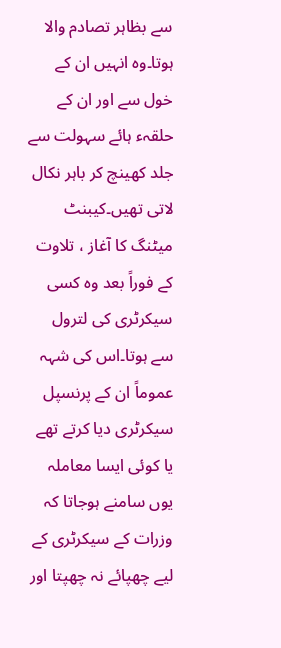سے بظاہر تصادم والا ہوتا۔وہ انہیں ان کے خول سے اور ان کے حلقہء ہائے سہولت سے جلد کھینچ کر باہر نکال لاتی تھیں۔کیبنٹ میٹنگ کا آغاز ، تلاوت کے فوراً بعد وہ کسی سیکرٹری کی لترول سے ہوتا۔اس کی شہہ عموماً ان کے پرنسپل سیکرٹری دیا کرتے تھے یا کوئی ایسا معاملہ یوں سامنے ہوجاتا کہ وزرات کے سیکرٹری کے لیے چھپائے نہ چھپتا اور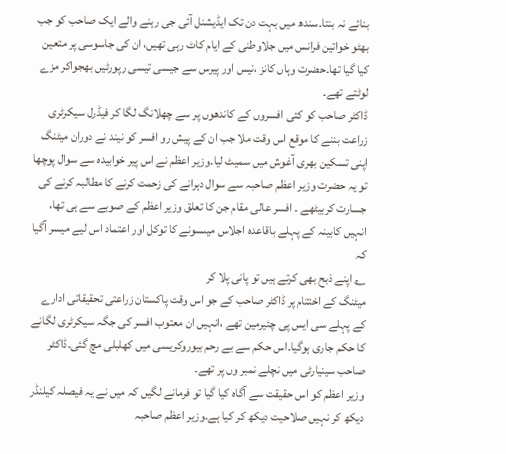بنائے نہ بنتا۔سندھ میں بہت دن تک ایڈیشنل آئی جی رہنے والے ایک صاحب کو جب بھٹو خواتین فرانس میں جلاوطنی کے ایام کاٹ رہی تھیں، ان کی جاسوسی پر متعین کیا گیا تھا۔حضرت وہاں کانز ،نیس اور پیرس سے جیسی تیسی رپورٹیں بھجواکر مزے لوٹتے تھے۔
ڈاکٹر صاحب کو کئی افسروں کے کاندھوں پر سے چھلانگ لگا کر فیڈرل سیکرٹری زراعت بننے کا موقع اس وقت ملا جب ان کے پیش رو افسر کو نیند نے دوران میٹنگ اپنی تسکین بھری آغوش میں سمیٹ لیا۔وزیر اعظم نے اس پیر خوابیدہ سے سوال پوچھا تو یہ حضرت وزیر اعظم صاحبہ سے سوال دہرانے کی زحمت کرنے کا مطالبہ کرنے کی جسارت کربیٹھے ۔ افسر عالی مقام جن کا تعلق وزیر اعظم کے صوبے سے ہی تھا، انہیں کابینہ کے پہلے باقاعدہ اجلاس میںسونے کا توکل اور اعتماد اس لیے میسر آگیا کہ
؎ اپنے ذبح بھی کرتے ہیں تو پانی پلا کر
میٹنگ کے اختتام پر ڈاکٹر صاحب کے جو اس وقت پاکستان زراعتی تحقیقاتی ادارے کے پہلے سی ایس پی چئیرمین تھے ،انہیں ان معتوب افسر کی جگہ سیکرٹری لگانے کا حکم جاری ہوگیا۔اس حکم سے بے رحم بیوروکریسی میں کھلبلی مچ گئی۔ڈاکٹر صاحب سینیارٹی میں نچلے نمبر وں پر تھے۔
وزیر اعظم کو اس حقیقت سے آگاہ کیا گیا تو فرمانے لگیں کہ میں نے یہ فیصلہ کیلنڈر دیکھ کر نہیں صلاحیت دیکھ کر کیا ہے۔وزیر اعظم صاحبہ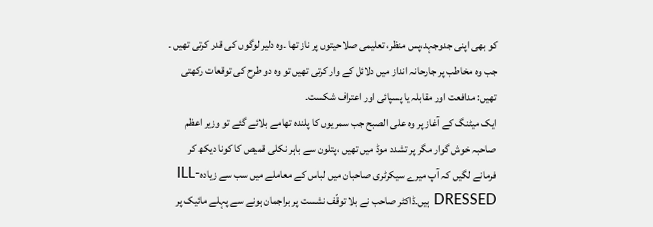کو بھی اپنی جدوجہد،پس منظر، تعلیمی صلاحیتوں پر ناز تھا ۔وہ دلیر لوگوں کی قدر کرتی تھیں ۔ جب وہ مخاطب پر جارحانہ انداز میں دلائل کے وار کرتی تھیں تو وہ دو طرح کی توقعات رکھتی تھیں: مدافعت اور مقابلہ یا پسپائی اور اعتراف شکست۔
ایک میٹنگ کے آغاز پر وہ علی الصبح جب سمریوں کا پلندہ تھامے بلائے گئے تو وزیر اعظم صاحبہ خوش گوار مگر پر تشدد موڈ میں تھیں ،پتلون سے باہر نکلی قمیص کا کونا دیکھ کر فرمانے لگیں کہ آپ میرے سیکرٹری صاحبان میں لباس کے معاملے میں سب سے زیادہILL-DRESSED ہیں۔ڈاکٹر صاحب نے بلا توقّف نشست پر براجمان ہونے سے پہلے مائیک پر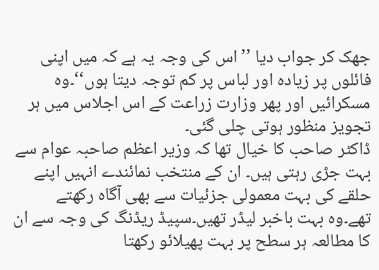جھک کر جواب دیا ’’ اس کی وجہ یہ ہے کہ میں اپنی فائلوں پر زیادہ اور لباس پر کم توجہ دیتا ہوں‘‘۔وہ مسکرائیں اور پھر وزارت زراعت کے اس اجلاس میں ہر تجویز منظور ہوتی چلی گئی۔
ڈاکٹر صاحب کا خیال تھا کہ وزیر اعظم صاحبہ عوام سے بہت جڑی رہتی ہیں۔ ان کے منتخب نمائندے انہیں اپنے حلقے کی بہت معمولی جزئیات سے بھی آگاہ رکھتے تھے۔وہ بہت باخبر لیڈر تھیں۔سپیڈ ریڈنگ کی وجہ سے ان کا مطالعہ ہر سطح پر بہت پھیلائو رکھتا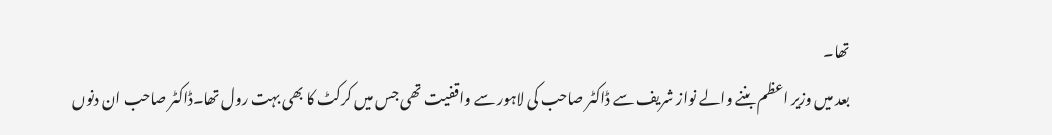تھا۔
بعد میں وزیر اعظم بننے والے نواز شریف سے ڈاکٹر صاحب کی لاہور سے واقفیت تھی جس میں کرکٹ کا بھی بہت رول تھا۔ڈاکٹر صاحب ان دنوں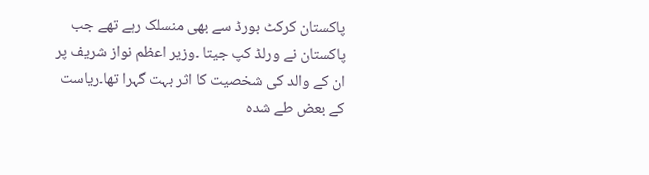پاکستان کرکٹ بورڈ سے بھی منسلک رہے تھے جب پاکستان نے ورلڈ کپ جیتا ۔وزیر اعظم نواز شریف پر ان کے والد کی شخصیت کا اثر بہت گہرا تھا۔ریاست کے بعض طے شدہ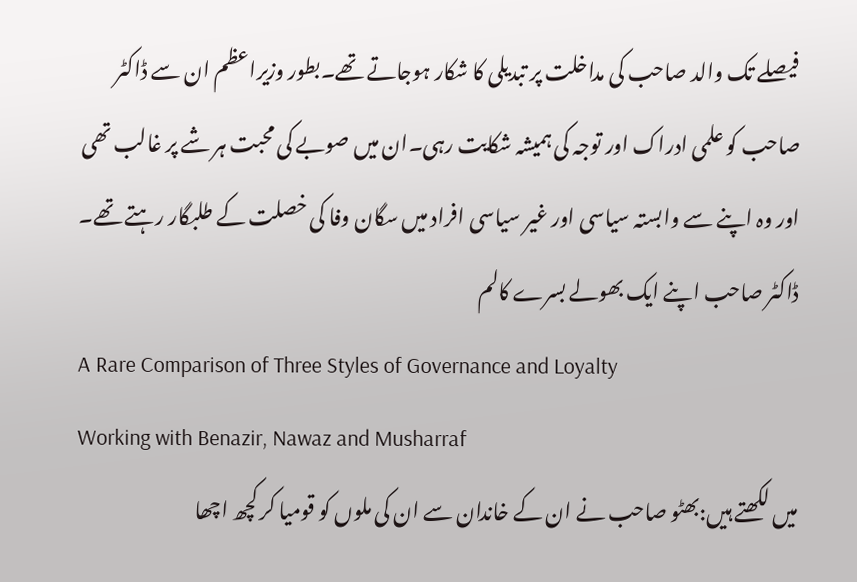فیصلے تک والد صاحب کی مداخلت پر تبدیلی کا شکار ہوجاتے تھے۔بطور وزیراعظم ان سے ڈاکٹر صاحب کو علمی ادراک اور توجہ کی ہمیشہ شکایت رہی۔ان میں صوبے کی محبت ہر شے پر غالب تھی اور وہ اپنے سے وابستہ سیاسی اور غیر سیاسی افراد میں سگان وفا کی خصلت کے طلبگار رہتے تھے۔ ڈاکٹر صاحب اپنے ایک بھولے بسرے کالم
A Rare Comparison of Three Styles of Governance and Loyalty
Working with Benazir, Nawaz and Musharraf
میں لکھتے ہیں:بھٹو صاحب نے ان کے خاندان سے ان کی ملوں کو قومیا کر کچھ اچھا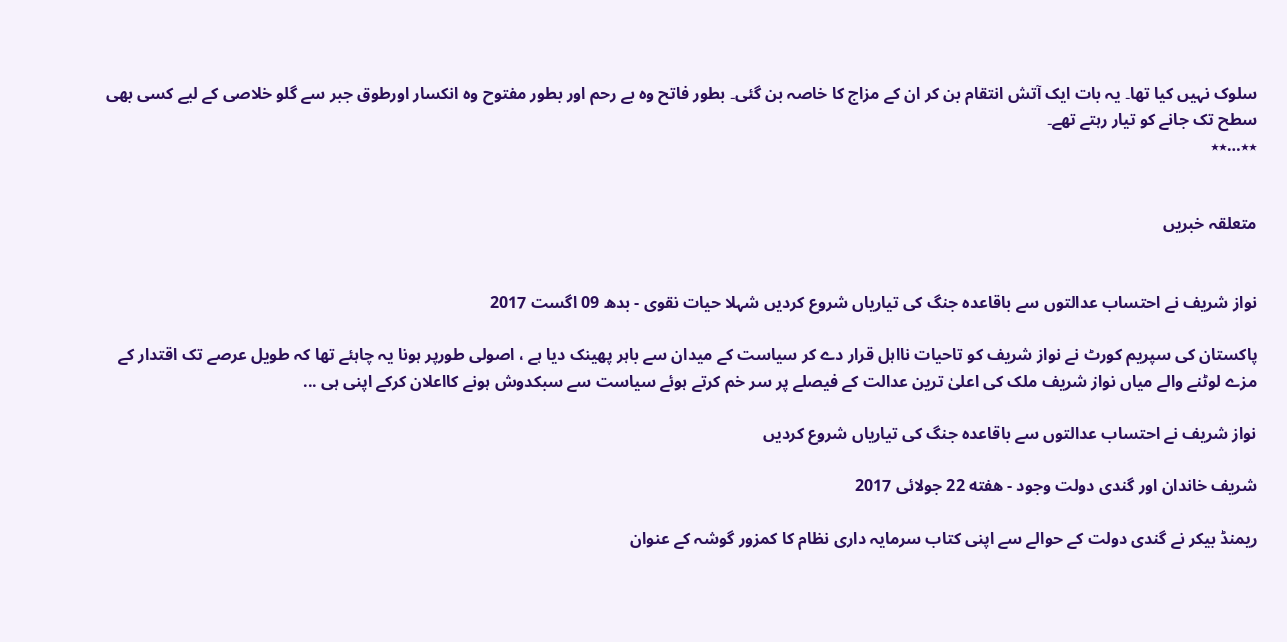سلوک نہیں کیا تھا۔ یہ بات ایک آتش انتقام بن کر ان کے مزاج کا خاصہ بن گئی۔ بطور فاتح وہ بے رحم اور بطور مفتوح وہ انکسار اورطوق جبر سے گلو خلاصی کے لیے کسی بھی سطح تک جانے کو تیار رہتے تھے۔
٭٭…٭٭


متعلقہ خبریں


نواز شریف نے احتساب عدالتوں سے باقاعدہ جنگ کی تیاریاں شروع کردیں شہلا حیات نقوی - بدھ 09 اگست 2017

پاکستان کی سپریم کورٹ نے نواز شریف کو تاحیات نااہل قرار دے کر سیاست کے میدان سے باہر پھینک دیا ہے ، اصولی طورپر ہونا یہ چاہئے تھا کہ طویل عرصے تک اقتدار کے مزے لوٹنے والے میاں نواز شریف ملک کی اعلیٰ ترین عدالت کے فیصلے پر سر خم کرتے ہوئے سیاست سے سبکدوش ہونے کااعلان کرکے اپنی ہی ...

نواز شریف نے احتساب عدالتوں سے باقاعدہ جنگ کی تیاریاں شروع کردیں

شریف خاندان اور گندی دولت وجود - هفته 22 جولائی 2017

ریمنڈ بیکر نے گندی دولت کے حوالے سے اپنی کتاب سرمایہ داری نظام کا کمزور گوشہ کے عنوان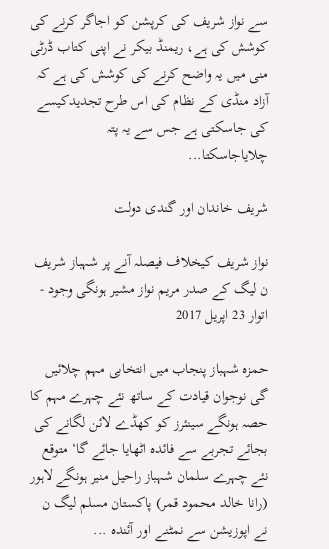سے نواز شریف کی کرپشن کو اجاگر کرنے کی کوشش کی ہے، ریمنڈ بیکر نے اپنی کتاب ڈرٹی منی میں یہ واضح کرنے کی کوشش کی ہے کہ آزاد منڈی کے نظام کی اس طرح تجدیدکیسے کی جاسکتی ہے جس سے یہ پتہ چلایاجاسکتا...

شریف خاندان اور گندی دولت

نواز شریف کیخلاف فیصلہ آنے پر شہباز شریف ن لیگ کے صدر مریم نواز مشیر ہونگی وجود - اتوار 23 اپریل 2017

حمزہ شہباز پنجاب میں انتخابی مہم چلائیں گی نوجوان قیادت کے ساتھ نئے چہرے مہم کا حصہ ہونگے سینئرز کو کھڈے لائن لگانے کی بجائے تجربے سے فائدہ اٹھایا جائے گا‘ متوقع نئے چہرے سلمان شہباز راحیل منیر ہونگے لاہور (رانا خالد محمود قمر) پاکستان مسلم لیگ ن نے اپوزیشن سے نمٹنے اور آئندہ ...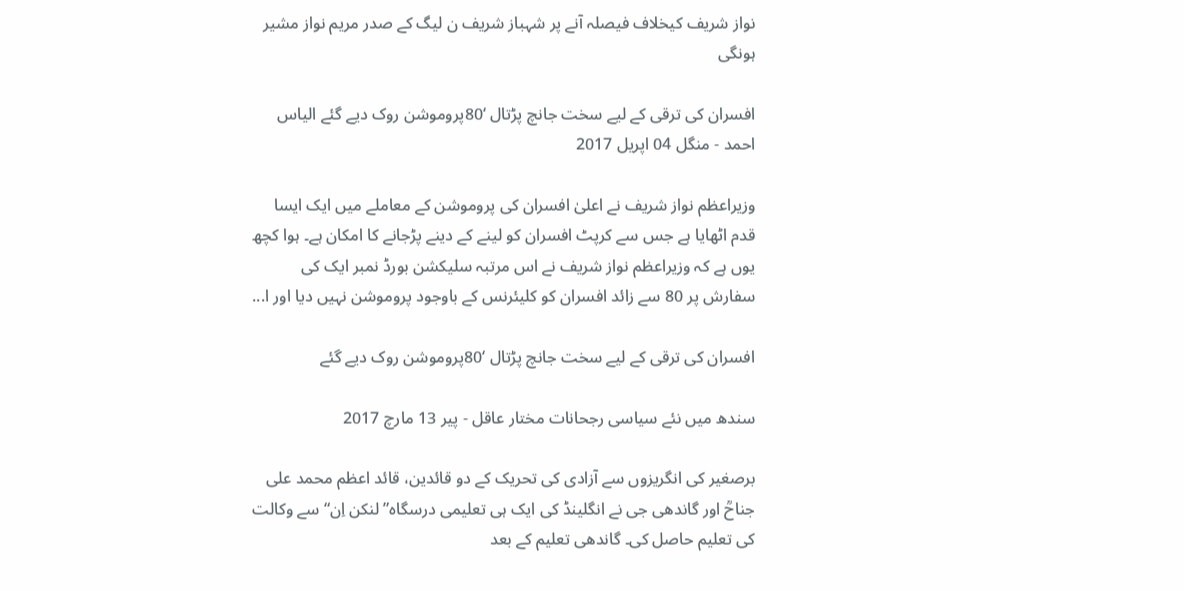نواز شریف کیخلاف فیصلہ آنے پر شہباز شریف ن لیگ کے صدر مریم نواز مشیر ہونگی

افسران کی ترقی کے لیے سخت جانچ پڑتال ‘80پروموشن روک دیے گئے الیاس احمد - منگل 04 اپریل 2017

وزیراعظم نواز شریف نے اعلیٰ افسران کی پروموشن کے معاملے میں ایک ایسا قدم اٹھایا ہے جس سے کرپٹ افسران کو لینے کے دینے پڑجانے کا امکان ہے۔ ہوا کچھ یوں ہے کہ وزیراعظم نواز شریف نے اس مرتبہ سلیکشن بورڈ نمبر ایک کی سفارش پر 80 سے زائد افسران کو کلیئرنس کے باوجود پروموشن نہیں دیا اور ا...

افسران کی ترقی کے لیے سخت جانچ پڑتال ‘80پروموشن روک دیے گئے

سندھ میں نئے سیاسی رجحانات مختار عاقل - پیر 13 مارچ 2017

برصغیر کی انگریزوں سے آزادی کی تحریک کے دو قائدین، قائد اعظم محمد علی جناحؒ اور گاندھی جی نے انگلینڈ کی ایک ہی تعلیمی درسگاہ”لنکن اِن“ سے وکالت کی تعلیم حاصل کی۔ گاندھی تعلیم کے بعد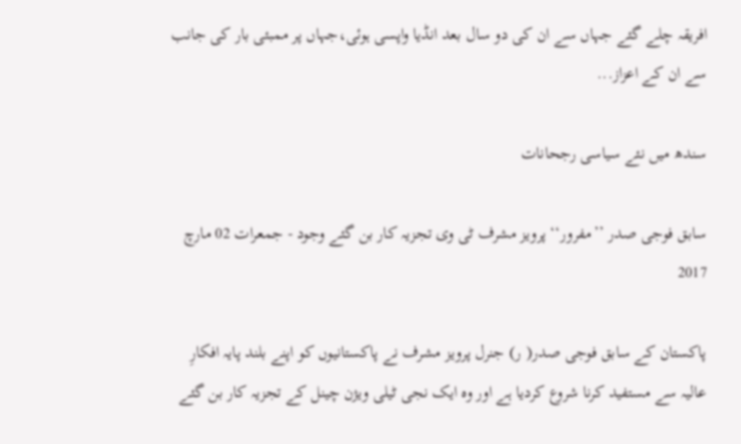افریقہ چلے گئے جہاں سے ان کی دو سال بعد انڈیا واپسی ہوئی،جہاں پر ممبئی بار کی جانب سے ان کے اعزاز...

سندھ میں نئے سیاسی رجحانات

سابق فوجی صدر ’’مفرور‘‘ پرویز مشرف ٹی وی تجزیہ کار بن گئے وجود - جمعرات 02 مارچ 2017

پاکستان کے سابق فوجی صدر( ر) جنرل پرویز مشرف نے پاکستانیوں کو اپنے بلند پایہ افکارِ عالیہ سے مستفید کرنا شروع کردیا ہے اور وہ ایک نجی ٹیلی ویژن چینل کے تجزیہ کار بن گئے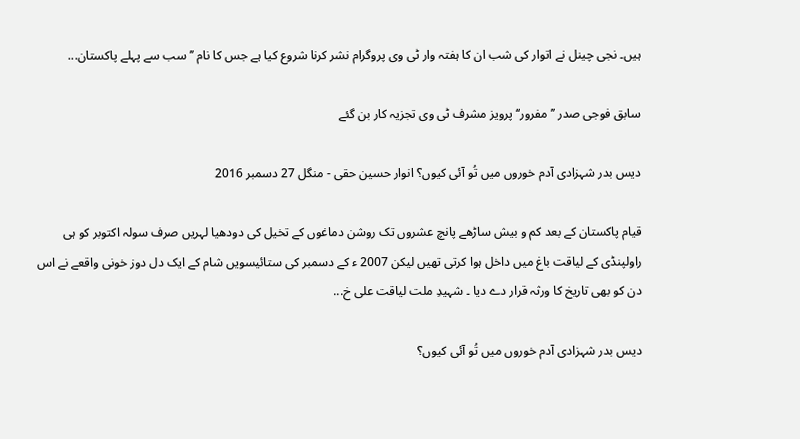ہیں۔ نجی چینل نے اتوار کی شب ان کا ہفتہ وار ٹی وی پروگرام نشر کرنا شروع کیا ہے جس کا نام ’’ سب سے پہلے پاکستان...

سابق فوجی صدر ’’مفرور‘‘ پرویز مشرف ٹی وی تجزیہ کار بن گئے

دیس بدر شہزادی آدم خوروں میں تُو آئی کیوں؟ انوار حسین حقی - منگل 27 دسمبر 2016

قیام پاکستان کے بعد کم و بیش ساڑھے پانچ عشروں تک روشن دماغوں کے تخیل کی دودھیا لہریں صرف سولہ اکتوبر کو ہی راولپنڈی کے لیاقت باغ میں داخل ہوا کرتی تھیں لیکن 2007 ء کے دسمبر کی ستائیسویں شام کے ایک دل دوز خونی واقعے نے اس دن کو بھی تاریخ کا ورثہ قرار دے دیا ۔ شہیدِ ملت لیاقت علی خ...

دیس بدر شہزادی آدم خوروں میں تُو آئی کیوں؟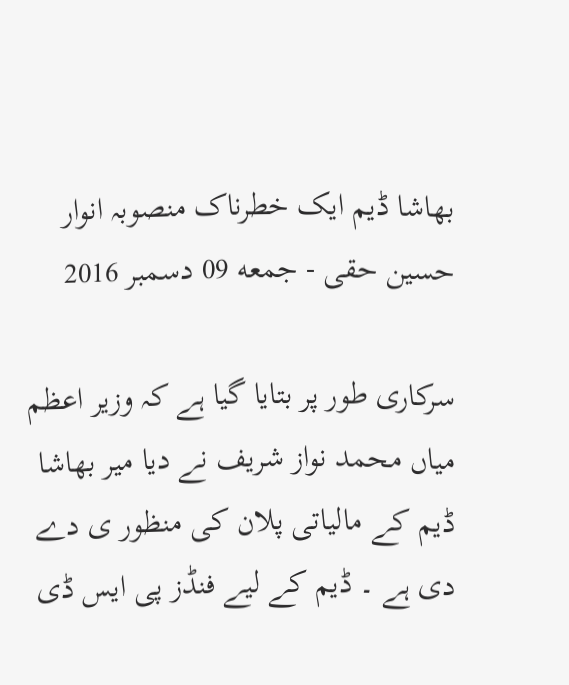بھاشا ڈیم ایک خطرناک منصوبہ انوار حسین حقی - جمعه 09 دسمبر 2016

سرکاری طور پر بتایا گیا ہے کہ وزیر اعظم میاں محمد نواز شریف نے دیا میر بھاشا ڈیم کے مالیاتی پلان کی منظور ی دے دی ہے ۔ ڈیم کے لیے فنڈز پی ایس ڈی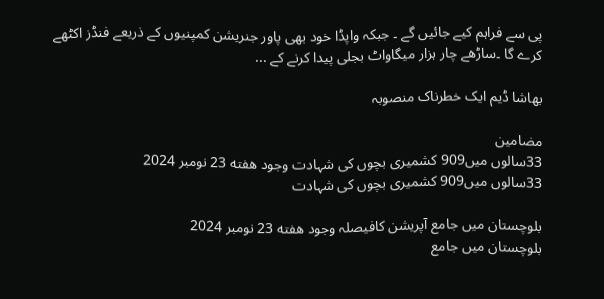پی سے فراہم کیے جائیں گے ۔ جبکہ واپڈا خود بھی پاور جنریشن کمپنیوں کے ذریعے فنڈز اکٹھے کرے گا ۔ساڑھے چار ہزار میگاواٹ بجلی پیدا کرنے کے ...

بھاشا ڈیم ایک خطرناک منصوبہ

مضامین
33سالوں میں909 کشمیری بچوں کی شہادت وجود هفته 23 نومبر 2024
33سالوں میں909 کشمیری بچوں کی شہادت

بلوچستان میں جامع آپریشن کافیصلہ وجود هفته 23 نومبر 2024
بلوچستان میں جامع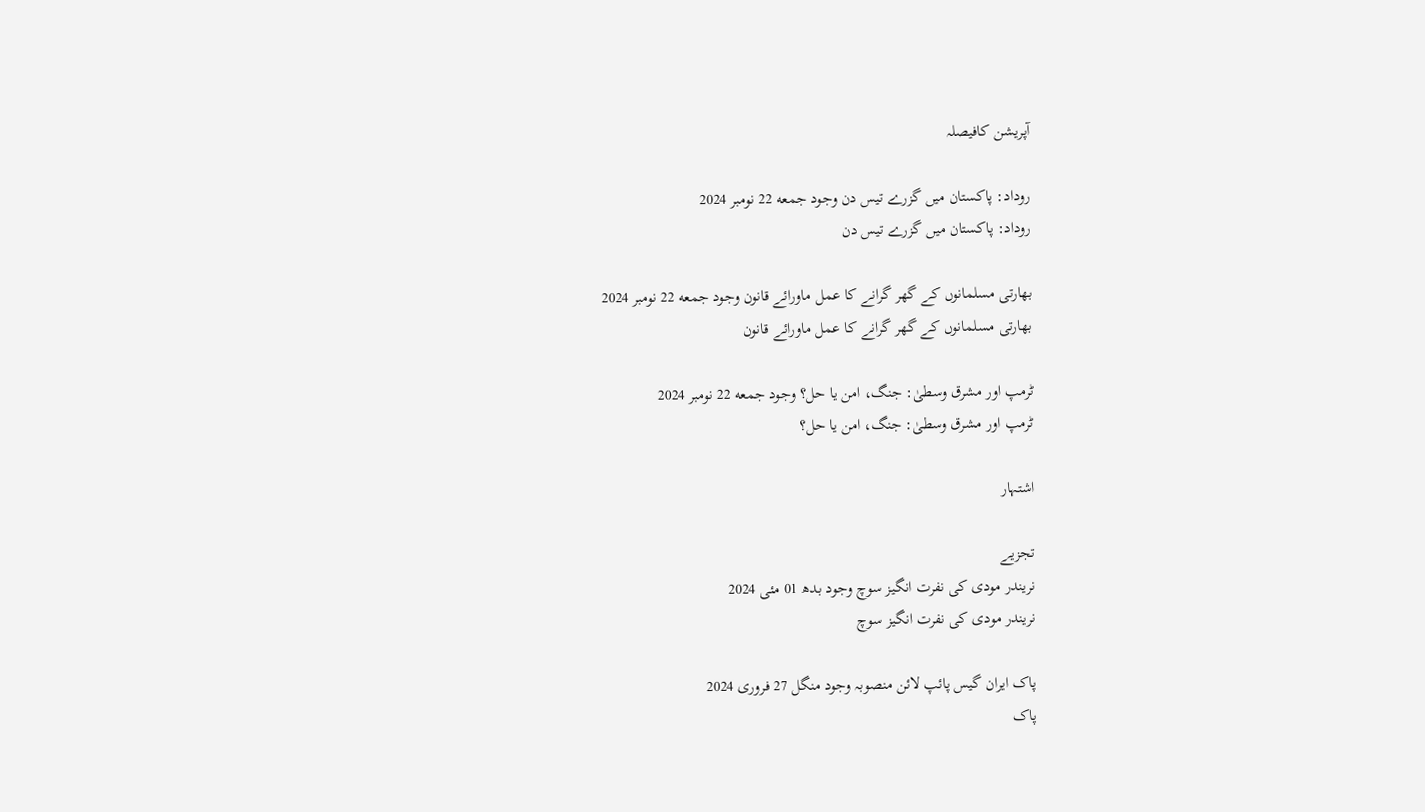آپریشن کافیصلہ

روداد: پاکستان میں گزرے تیس دن وجود جمعه 22 نومبر 2024
روداد: پاکستان میں گزرے تیس دن

بھارتی مسلمانوں کے گھر گرانے کا عمل ماورائے قانون وجود جمعه 22 نومبر 2024
بھارتی مسلمانوں کے گھر گرانے کا عمل ماورائے قانون

ٹرمپ اور مشرق وسطیٰ: جنگ، امن یا حل؟ وجود جمعه 22 نومبر 2024
ٹرمپ اور مشرق وسطیٰ: جنگ، امن یا حل؟

اشتہار

تجزیے
نریندر مودی کی نفرت انگیز سوچ وجود بدھ 01 مئی 2024
نریندر مودی کی نفرت انگیز سوچ

پاک ایران گیس پائپ لائن منصوبہ وجود منگل 27 فروری 2024
پاک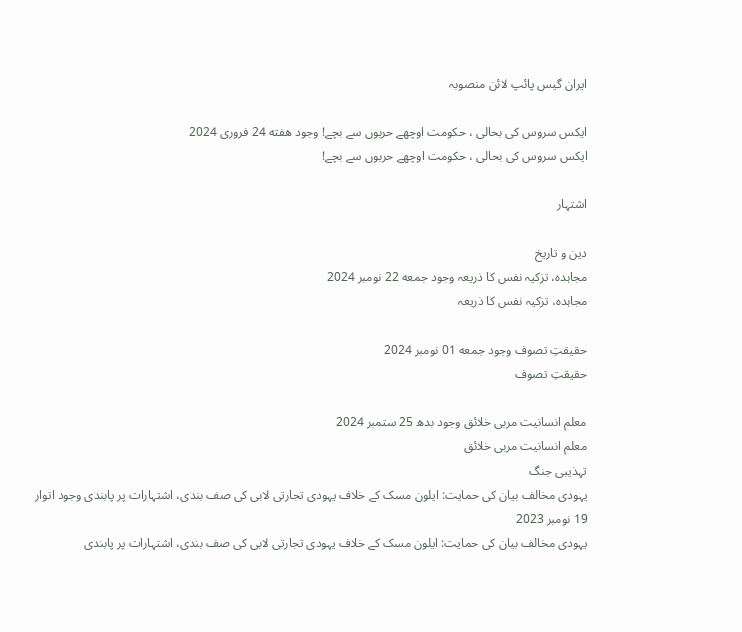ایران گیس پائپ لائن منصوبہ

ایکس سروس کی بحالی ، حکومت اوچھے حربوں سے بچے! وجود هفته 24 فروری 2024
ایکس سروس کی بحالی ، حکومت اوچھے حربوں سے بچے!

اشتہار

دین و تاریخ
مجاہدہ، تزکیہ نفس کا ذریعہ وجود جمعه 22 نومبر 2024
مجاہدہ، تزکیہ نفس کا ذریعہ

حقیقتِ تصوف وجود جمعه 01 نومبر 2024
حقیقتِ تصوف

معلم انسانیت مربی خلائق وجود بدھ 25 ستمبر 2024
معلم انسانیت مربی خلائق
تہذیبی جنگ
یہودی مخالف بیان کی حمایت: ایلون مسک کے خلاف یہودی تجارتی لابی کی صف بندی، اشتہارات پر پابندی وجود اتوار 19 نومبر 2023
یہودی مخالف بیان کی حمایت: ایلون مسک کے خلاف یہودی تجارتی لابی کی صف بندی، اشتہارات پر پابندی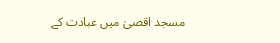مسجد اقصیٰ میں عبادت کے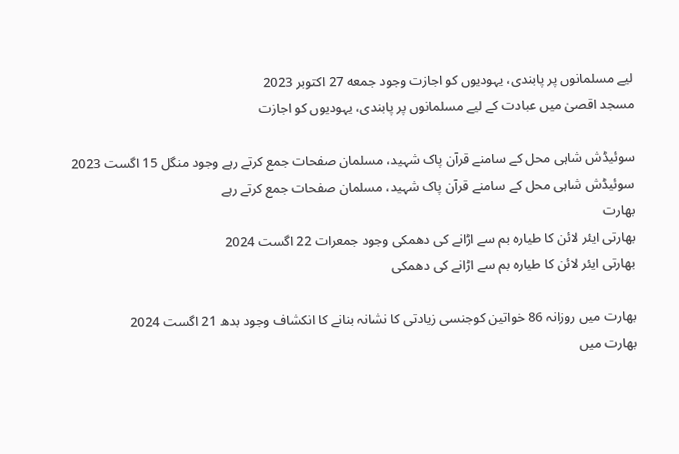لیے مسلمانوں پر پابندی، یہودیوں کو اجازت وجود جمعه 27 اکتوبر 2023
مسجد اقصیٰ میں عبادت کے لیے مسلمانوں پر پابندی، یہودیوں کو اجازت

سوئیڈش شاہی محل کے سامنے قرآن پاک شہید، مسلمان صفحات جمع کرتے رہے وجود منگل 15 اگست 2023
سوئیڈش شاہی محل کے سامنے قرآن پاک شہید، مسلمان صفحات جمع کرتے رہے
بھارت
بھارتی ایئر لائن کا طیارہ بم سے اڑانے کی دھمکی وجود جمعرات 22 اگست 2024
بھارتی ایئر لائن کا طیارہ بم سے اڑانے کی دھمکی

بھارت میں روزانہ 86 خواتین کوجنسی زیادتی کا نشانہ بنانے کا انکشاف وجود بدھ 21 اگست 2024
بھارت میں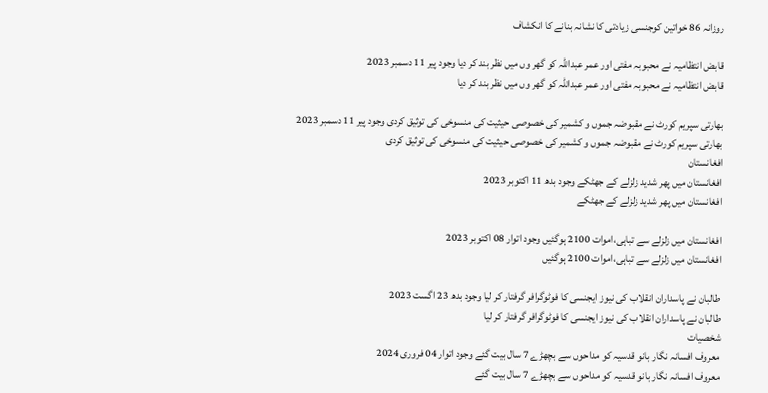روزانہ 86 خواتین کوجنسی زیادتی کا نشانہ بنانے کا انکشاف

قابض انتظامیہ نے محبوبہ مفتی اور عمر عبداللہ کو گھر وں میں نظر بند کر دیا وجود پیر 11 دسمبر 2023
قابض انتظامیہ نے محبوبہ مفتی اور عمر عبداللہ کو گھر وں میں نظر بند کر دیا

بھارتی سپریم کورٹ نے مقبوضہ جموں و کشمیر کی خصوصی حیثیت کی منسوخی کی توثیق کردی وجود پیر 11 دسمبر 2023
بھارتی سپریم کورٹ نے مقبوضہ جموں و کشمیر کی خصوصی حیثیت کی منسوخی کی توثیق کردی
افغانستان
افغانستان میں پھر شدید زلزلے کے جھٹکے وجود بدھ 11 اکتوبر 2023
افغانستان میں پھر شدید زلزلے کے جھٹکے

افغانستان میں زلزلے سے تباہی،اموات 2100 ہوگئیں وجود اتوار 08 اکتوبر 2023
افغانستان میں زلزلے سے تباہی،اموات 2100 ہوگئیں

طالبان نے پاسداران انقلاب کی نیوز ایجنسی کا فوٹوگرافر گرفتار کر لیا وجود بدھ 23 اگست 2023
طالبان نے پاسداران انقلاب کی نیوز ایجنسی کا فوٹوگرافر گرفتار کر لیا
شخصیات
معروف افسانہ نگار بانو قدسیہ کو مداحوں سے بچھڑے 7 سال بیت گئے وجود اتوار 04 فروری 2024
معروف افسانہ نگار بانو قدسیہ کو مداحوں سے بچھڑے 7 سال بیت گئے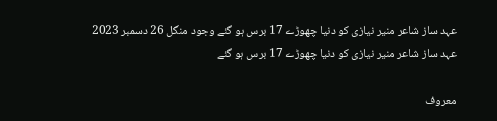عہد ساز شاعر منیر نیازی کو دنیا چھوڑے 17 برس ہو گئے وجود منگل 26 دسمبر 2023
عہد ساز شاعر منیر نیازی کو دنیا چھوڑے 17 برس ہو گئے

معروف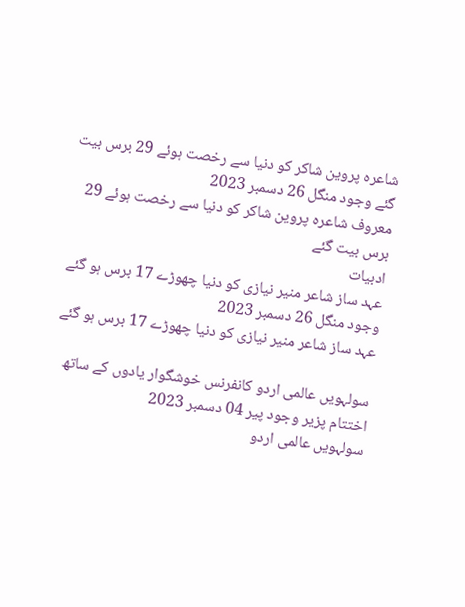شاعرہ پروین شاکر کو دنیا سے رخصت ہوئے 29 برس بیت گئے وجود منگل 26 دسمبر 2023
معروف شاعرہ پروین شاکر کو دنیا سے رخصت ہوئے 29 برس بیت گئے
ادبیات
عہد ساز شاعر منیر نیازی کو دنیا چھوڑے 17 برس ہو گئے وجود منگل 26 دسمبر 2023
عہد ساز شاعر منیر نیازی کو دنیا چھوڑے 17 برس ہو گئے

سولہویں عالمی اردو کانفرنس خوشگوار یادوں کے ساتھ اختتام پزیر وجود پیر 04 دسمبر 2023
سولہویں عالمی اردو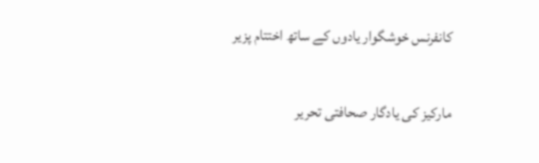کانفرنس خوشگوار یادوں کے ساتھ اختتام پزیر

مارکیز کی یادگار صحافتی تحریر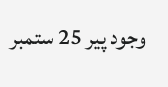وجود پیر 25 ستمبر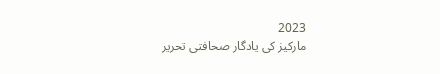2023
مارکیز کی یادگار صحافتی تحریر